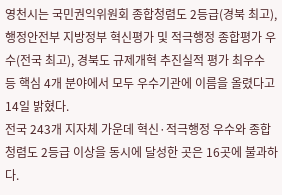영천시는 국민권익위원회 종합청렴도 2등급(경북 최고), 행정안전부 지방정부 혁신평가 및 적극행정 종합평가 우수(전국 최고), 경북도 규제개혁 추진실적 평가 최우수 등 핵심 4개 분야에서 모두 우수기관에 이름을 올렸다고 14일 밝혔다.
전국 243개 지자체 가운데 혁신·적극행정 우수와 종합청렴도 2등급 이상을 동시에 달성한 곳은 16곳에 불과하다.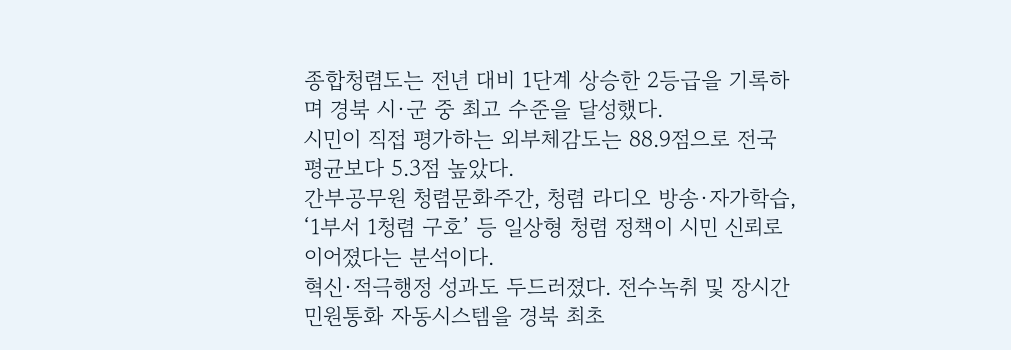종합청렴도는 전년 대비 1단계 상승한 2등급을 기록하며 경북 시·군 중 최고 수준을 달성했다.
시민이 직접 평가하는 외부체감도는 88.9점으로 전국 평균보다 5.3점 높았다.
간부공무원 청렴문화주간, 청렴 라디오 방송·자가학습, ‘1부서 1청렴 구호’ 등 일상형 청렴 정책이 시민 신뢰로 이어졌다는 분석이다.
혁신·적극행정 성과도 두드러졌다. 전수녹취 및 장시간 민원통화 자동시스템을 경북 최초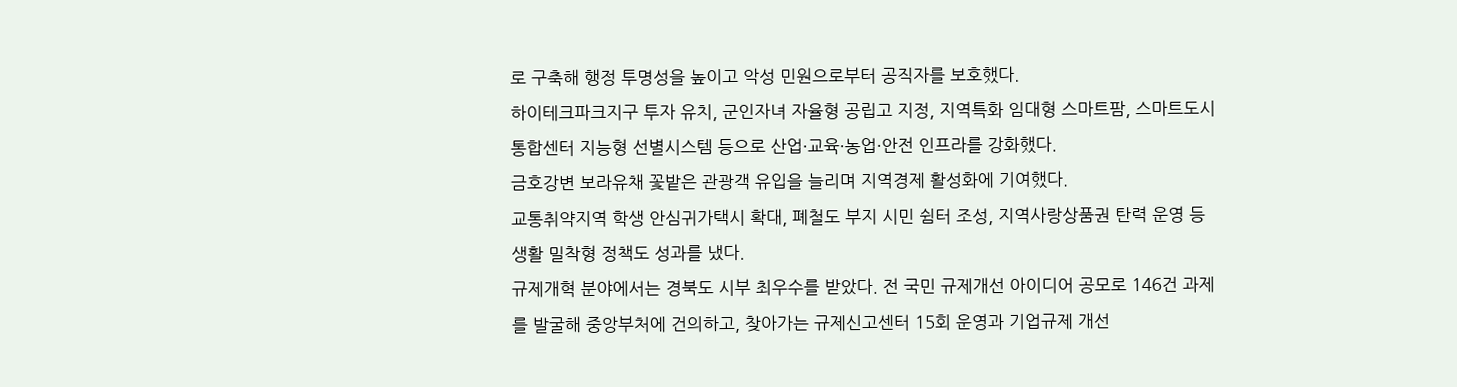로 구축해 행정 투명성을 높이고 악성 민원으로부터 공직자를 보호했다.
하이테크파크지구 투자 유치, 군인자녀 자율형 공립고 지정, 지역특화 임대형 스마트팜, 스마트도시통합센터 지능형 선별시스템 등으로 산업·교육·농업·안전 인프라를 강화했다.
금호강변 보라유채 꽃밭은 관광객 유입을 늘리며 지역경제 활성화에 기여했다.
교통취약지역 학생 안심귀가택시 확대, 폐철도 부지 시민 쉼터 조성, 지역사랑상품권 탄력 운영 등 생활 밀착형 정책도 성과를 냈다.
규제개혁 분야에서는 경북도 시부 최우수를 받았다. 전 국민 규제개선 아이디어 공모로 146건 과제를 발굴해 중앙부처에 건의하고, 찾아가는 규제신고센터 15회 운영과 기업규제 개선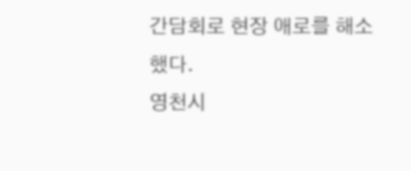간담회로 현장 애로를 해소했다.
영천시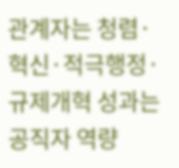관계자는 청렴·혁신·적극행정·규제개혁 성과는 공직자 역량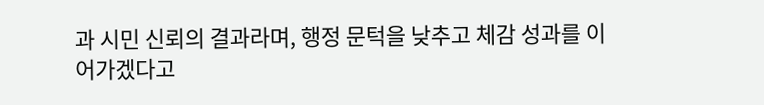과 시민 신뢰의 결과라며, 행정 문턱을 낮추고 체감 성과를 이어가겠다고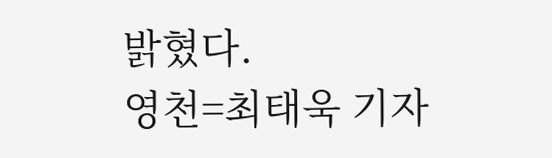밝혔다.
영천=최태욱 기자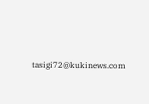tasigi72@kukinews.com